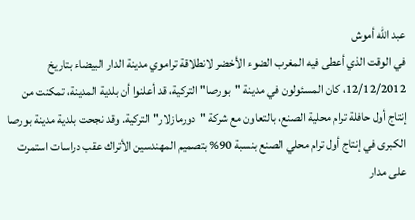عبد الله أموش
في الوقت الذي أعطى فيه المغرب الضوء الأخضر لانطلاقة تراموي مدينة الدار البيضاء بتاريخ 12/12/2012، كان المسئولون في مدينة "بورصا" التركية، قد أعلنوا أن بلدية المدينة، تمكنت من إنتاج أول حافلة ترام محلية الصنع، بالتعاون مع شركة "دورمازلار" التركية. وقد نجحت بلدية مدينة بورصا الكبرى في إنتاج أول ترام محلي الصنع بنسبة 90% بتصميم المهندسين الأتراك عقب دراسات استمرت على مدار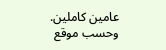عامين كاملين.
وحسب موقع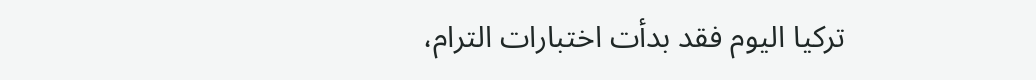تركيا اليوم فقد بدأت اختبارات الترام،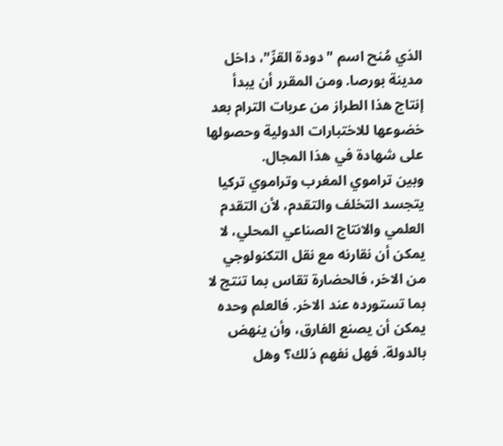الذي مُنح اسم "دودة القزّ"، داخل مدينة بورصا. ومن المقرر أن يبدأ إنتاج هذا الطراز من عربات الترام بعد خضوعها للاختبارات الدولية وحصولها على شهادة في هذا المجال.
وبين تراموي المغرب وتراموي تركيا يتجسد التخلف والتقدم، لأن التقدم العلمي والانتاج الصناعي المحلي، لا يمكن أن نقارنه مع نقل التكنولوجي من الاخر، فالحضارة تقاس بما تنتج لا بما تستورده عند الاخر. فالعلم وحده يمكن أن يصنع الفارق، وأن ينهض بالدولة. فهل نفهم ذلك؟ وهل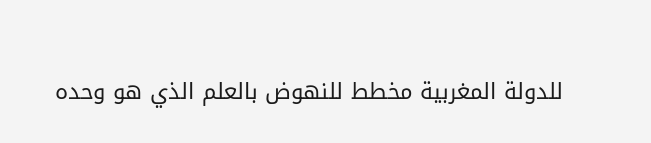للدولة المغربية مخطط للنهوض بالعلم الذي هو وحده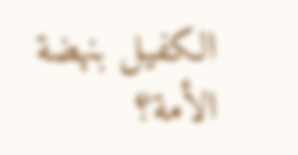الكفيل بنهضة الأمة؟